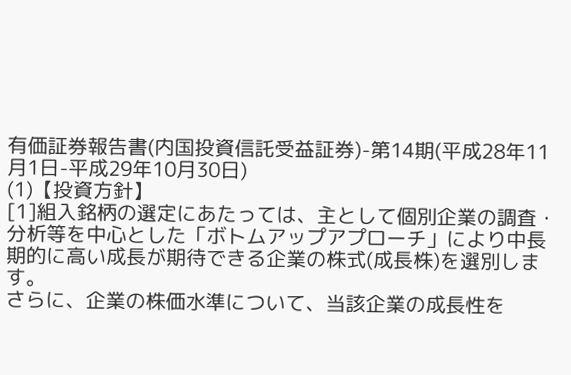有価証券報告書(内国投資信託受益証券)-第14期(平成28年11月1日-平成29年10月30日)
(1)【投資方針】
[1]組入銘柄の選定にあたっては、主として個別企業の調査・分析等を中心とした「ボトムアップアプローチ」により中長期的に高い成長が期待できる企業の株式(成長株)を選別します。
さらに、企業の株価水準について、当該企業の成長性を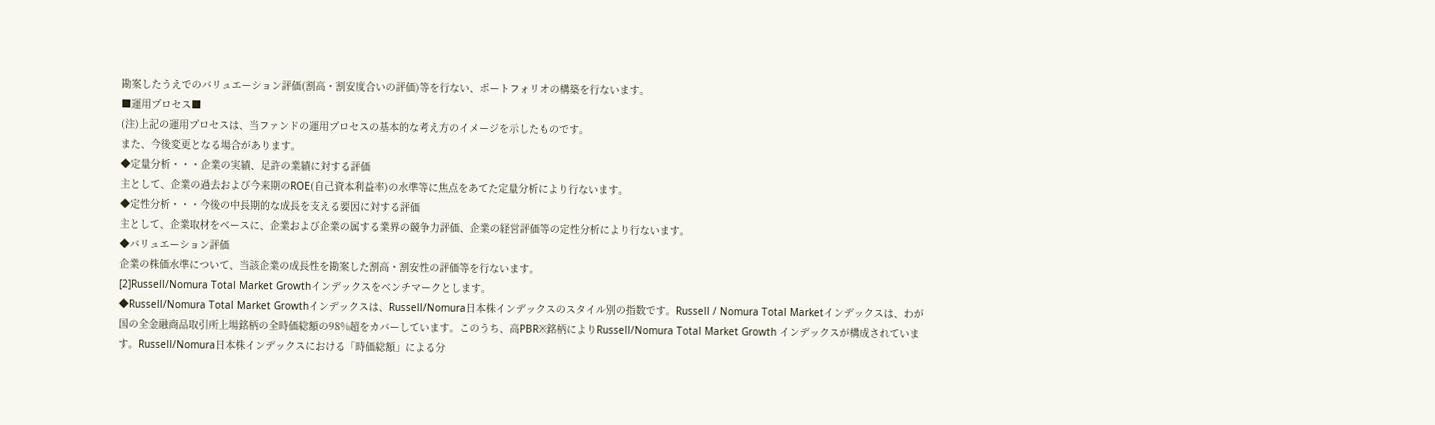勘案したうえでのバリュエーション評価(割高・割安度合いの評価)等を行ない、ポートフォリオの構築を行ないます。
■運用プロセス■
(注)上記の運用プロセスは、当ファンドの運用プロセスの基本的な考え方のイメージを示したものです。
また、今後変更となる場合があります。
◆定量分析・・・企業の実績、足許の業績に対する評価
主として、企業の過去および今来期のROE(自己資本利益率)の水準等に焦点をあてた定量分析により行ないます。
◆定性分析・・・今後の中長期的な成長を支える要因に対する評価
主として、企業取材をベースに、企業および企業の属する業界の競争力評価、企業の経営評価等の定性分析により行ないます。
◆バリュエーション評価
企業の株価水準について、当該企業の成長性を勘案した割高・割安性の評価等を行ないます。
[2]Russell/Nomura Total Market Growthインデックスをベンチマークとします。
◆Russell/Nomura Total Market Growthインデックスは、Russell/Nomura日本株インデックスのスタイル別の指数です。Russell / Nomura Total Marketインデックスは、わが国の全金融商品取引所上場銘柄の全時価総額の98%超をカバーしています。このうち、高PBR※銘柄によりRussell/Nomura Total Market Growth インデックスが構成されています。Russell/Nomura日本株インデックスにおける「時価総額」による分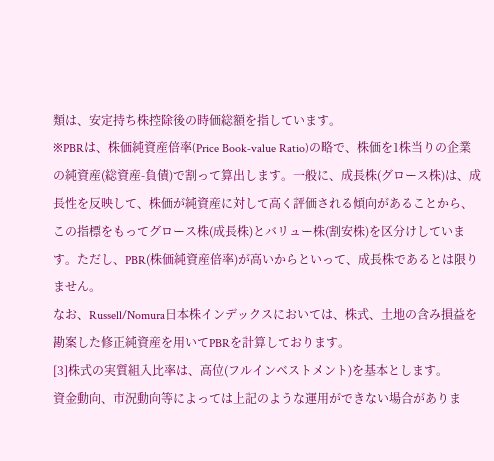類は、安定持ち株控除後の時価総額を指しています。
※PBRは、株価純資産倍率(Price Book‐value Ratio)の略で、株価を1株当りの企業の純資産(総資産-負債)で割って算出します。一般に、成長株(グロース株)は、成長性を反映して、株価が純資産に対して高く評価される傾向があることから、この指標をもってグロース株(成長株)とバリュー株(割安株)を区分けしています。ただし、PBR(株価純資産倍率)が高いからといって、成長株であるとは限りません。
なお、Russell/Nomura日本株インデックスにおいては、株式、土地の含み損益を勘案した修正純資産を用いてPBRを計算しております。
[3]株式の実質組入比率は、高位(フルインベストメント)を基本とします。
資金動向、市況動向等によっては上記のような運用ができない場合がありま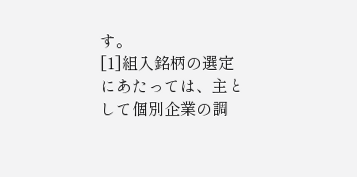す。
[1]組入銘柄の選定にあたっては、主として個別企業の調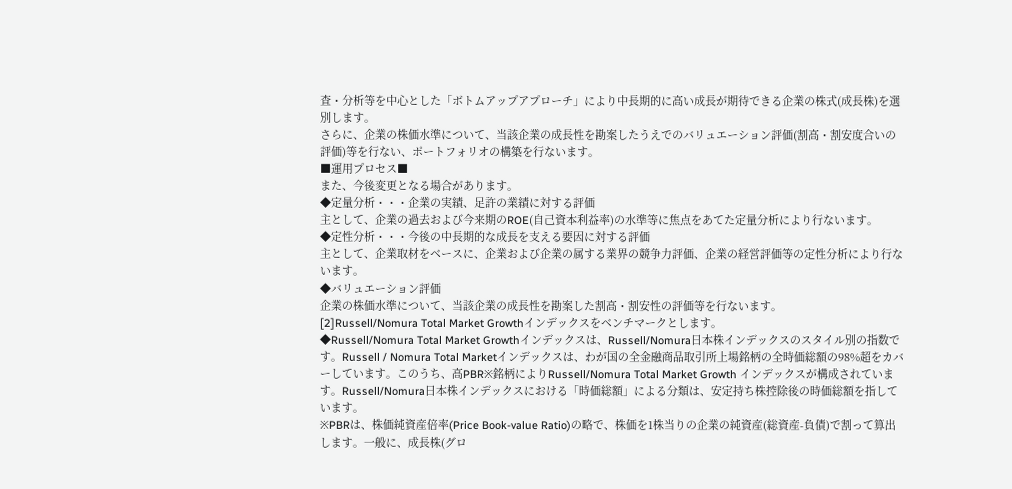査・分析等を中心とした「ボトムアップアプローチ」により中長期的に高い成長が期待できる企業の株式(成長株)を選別します。
さらに、企業の株価水準について、当該企業の成長性を勘案したうえでのバリュエーション評価(割高・割安度合いの評価)等を行ない、ポートフォリオの構築を行ないます。
■運用プロセス■
また、今後変更となる場合があります。
◆定量分析・・・企業の実績、足許の業績に対する評価
主として、企業の過去および今来期のROE(自己資本利益率)の水準等に焦点をあてた定量分析により行ないます。
◆定性分析・・・今後の中長期的な成長を支える要因に対する評価
主として、企業取材をベースに、企業および企業の属する業界の競争力評価、企業の経営評価等の定性分析により行ないます。
◆バリュエーション評価
企業の株価水準について、当該企業の成長性を勘案した割高・割安性の評価等を行ないます。
[2]Russell/Nomura Total Market Growthインデックスをベンチマークとします。
◆Russell/Nomura Total Market Growthインデックスは、Russell/Nomura日本株インデックスのスタイル別の指数です。Russell / Nomura Total Marketインデックスは、わが国の全金融商品取引所上場銘柄の全時価総額の98%超をカバーしています。このうち、高PBR※銘柄によりRussell/Nomura Total Market Growth インデックスが構成されています。Russell/Nomura日本株インデックスにおける「時価総額」による分類は、安定持ち株控除後の時価総額を指しています。
※PBRは、株価純資産倍率(Price Book‐value Ratio)の略で、株価を1株当りの企業の純資産(総資産-負債)で割って算出します。一般に、成長株(グロ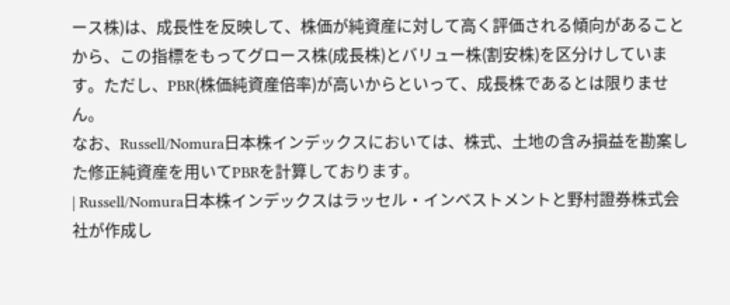ース株)は、成長性を反映して、株価が純資産に対して高く評価される傾向があることから、この指標をもってグロース株(成長株)とバリュー株(割安株)を区分けしています。ただし、PBR(株価純資産倍率)が高いからといって、成長株であるとは限りません。
なお、Russell/Nomura日本株インデックスにおいては、株式、土地の含み損益を勘案した修正純資産を用いてPBRを計算しております。
| Russell/Nomura日本株インデックスはラッセル・インベストメントと野村證券株式会社が作成し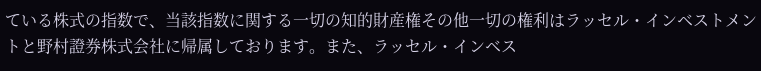ている株式の指数で、当該指数に関する一切の知的財産権その他一切の権利はラッセル・インベストメントと野村證券株式会社に帰属しております。また、ラッセル・インベス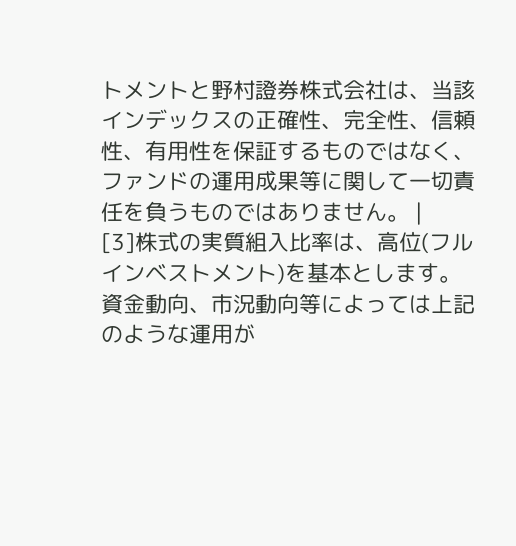トメントと野村證券株式会社は、当該インデックスの正確性、完全性、信頼性、有用性を保証するものではなく、ファンドの運用成果等に関して一切責任を負うものではありません。 |
[3]株式の実質組入比率は、高位(フルインベストメント)を基本とします。
資金動向、市況動向等によっては上記のような運用が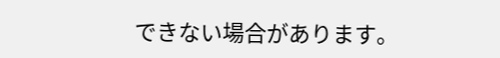できない場合があります。